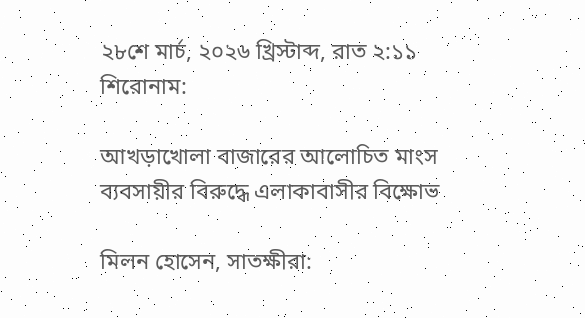২৮শে মার্চ, ২০২৬ খ্রিস্টাব্দ, রাত ২:১১
শিরোনাম:

আখড়াখোলা বাজারের আলোচিত মাংস ব্যবসায়ীর বিরুদ্ধে এলাকাবাসীর বিক্ষোভ

মিলন হোসেন, সাতক্ষীরা: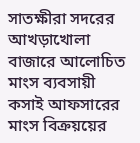সাতক্ষীরা সদরের আখড়াখোলা বাজারে আলোচিত মাংস ব্যবসায়ী কসাই আফসারের মাংস বিক্রয়য়ের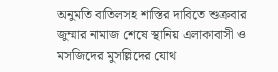অনুমতি বাতিলসহ শাস্তির দাবিতে শুক্রবার জুম্মার নামাজ শেষে স্থানিয় এলাকাবাসী ও মসজিদের মুসল্লিদের যোথ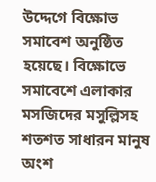উদ্দেগে বিক্ষোভ সমাবেশ অনুষ্ঠিত হয়েছে। বিক্ষোভে সমাবেশে এলাকার মসজিদের মসুল্লিসহ শতশত সাধারন মানুষ অংশ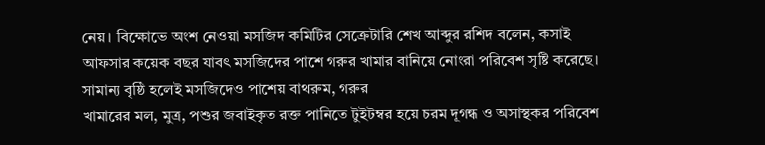নেয়। বিক্ষোভে অংশ নেওয়া মসজিদ কমিটির সেক্রেটারি শেখ আব্দুর রশিদ বলেন, কসাই আফসার কয়েক বছর যাবৎ মসজিদের পাশে গরুর খামার বানিয়ে নোংরা পরিবেশ সৃষ্টি করেছে। সামান্য বৃষ্ঠি হলেই মসজিদেও পাশেয় বাথরুম, গরুর
খামারের মল, মুত্র, পশুর জবাইকৃত রক্ত পানিতে টুইটম্বর হয়ে চরম দূগন্ধ ও অসাস্থকর পরিবেশ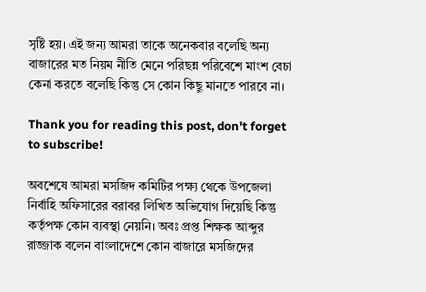সৃষ্টি হয়। এই জন্য আমরা তাকে অনেকবার বলেছি অন্য বাজারের মত নিয়ম নীতি মেনে পরিছন্ন পরিবেশে মাংশ বেচা কেনা করতে বলেছি কিন্তু সে কোন কিছু মানতে পারবে না।

Thank you for reading this post, don't forget to subscribe!

অবশেষে আমরা মসজিদ কমিটির পক্ষ্য থেকে উপজেলা নির্বাহি অফিসারের বরাবর লিখিত অভিযোগ দিয়েছি কিন্তু কর্তৃপক্ষ কোন ব্যবস্থা নেয়নি। অবঃ প্রপ্ত শিক্ষক আব্দুর রাজ্জাক বলেন বাংলাদেশে কোন বাজারে মসজিদের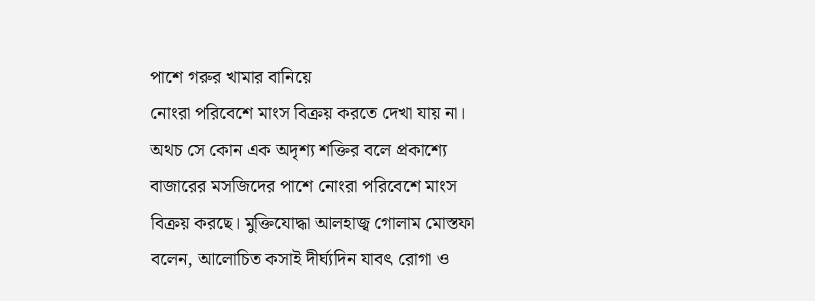পাশে গরুর খামার বানিয়ে
নোংরা পরিবেশে মাংস বিক্রয় করতে দেখা যায় না। অথচ সে কোন এক অদৃশ্য শক্তির বলে প্রকাশ্যে বাজারের মসজিদের পাশে নোংরা পরিবেশে মাংস বিক্রয় করছে। মুক্তিযোদ্ধা আলহাজ্ব গোলাম মোস্তফা বলেন, আলোচিত কসাই দীর্ঘ্যদিন যাবৎ রোগা ও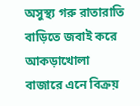অসুস্থ্য গরু রাতারাতি বাড়িতে জবাই করে আকড়াখোলা বাজারে এনে বিক্রয়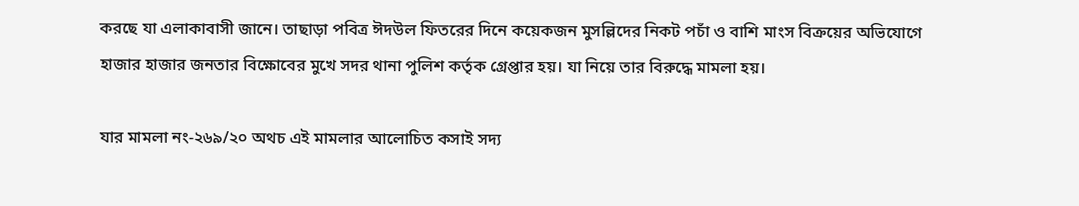করছে যা এলাকাবাসী জানে। তাছাড়া পবিত্র ঈদউল ফিতরের দিনে কয়েকজন মুসল্লিদের নিকট পচাঁ ও বাশি মাংস বিক্রয়ের অভিযোগে হাজার হাজার জনতার বিক্ষোবের মুখে সদর থানা পুলিশ কর্তৃক গ্রেপ্তার হয়। যা নিয়ে তার বিরুদ্ধে মামলা হয়।

যার মামলা নং-২৬৯/২০ অথচ এই মামলার আলোচিত কসাই সদ্য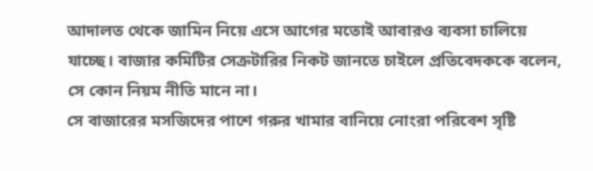আদালত থেকে জামিন নিয়ে এসে আগের মতোই আবারও ব্যবসা চালিয়ে যাচ্ছে। বাজার কমিটির সেক্রটারির নিকট জানতে চাইলে প্রতিবেদককে বলেন, সে কোন নিয়ম নীতি মানে না।
সে বাজারের মসজিদের পাশে গরুর খামার বানিয়ে নোংরা পরিবেশ সৃষ্টি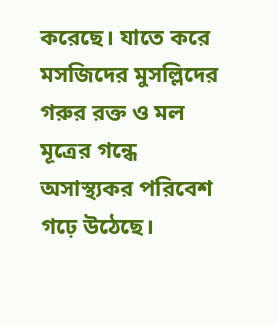করেছে। যাতে করে মসজিদের মুসল্লিদের গরুর রক্ত ও মল মূত্রের গন্ধে অসাস্থ্যকর পরিবেশ গঢ়ে উঠেছে।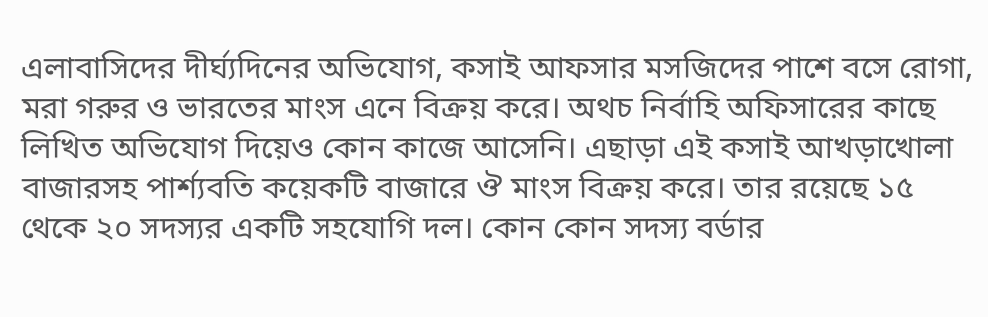এলাবাসিদের দীর্ঘ্যদিনের অভিযোগ, কসাই আফসার মসজিদের পাশে বসে রোগা, মরা গরুর ও ভারতের মাংস এনে বিক্রয় করে। অথচ নির্বাহি অফিসারের কাছে লিখিত অভিযোগ দিয়েও কোন কাজে আসেনি। এছাড়া এই কসাই আখড়াখোলা বাজারসহ পার্শ্যবতি কয়েকটি বাজারে ঔ মাংস বিক্রয় করে। তার রয়েছে ১৫ থেকে ২০ সদস্যর একটি সহযোগি দল। কোন কোন সদস্য বর্ডার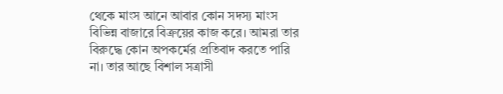থেকে মাংস আনে আবার কোন সদস্য মাংস বিভিন্ন বাজারে বিক্রয়ের কাজ করে। আমরা তার বিরুদ্ধে কোন অপকর্মের প্রতিবাদ করতে পারি না। তার আছে বিশাল সত্রাসী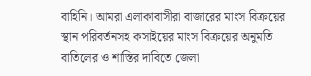বাহিনি। আমরা এলাকাবাসীরা বাজারের মাংস বিক্রয়ের স্থান পরিবর্তনসহ কসাইয়ের মাংস বিক্রয়ের অনুমতি বাতিলের ও শাস্তির দাবিতে জেলা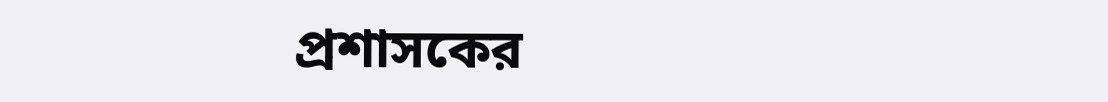প্রশাসকের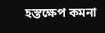হস্তক্ষেপ কমনা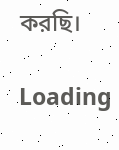করছি।

Loading